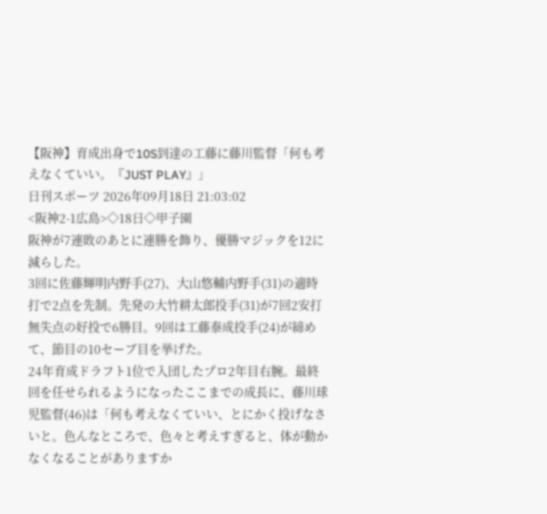【阪神】育成出身で10S到達の工藤に藤川監督「何も考えなくていい。『JUST PLAY』」
日刊スポーツ 2026年09月18日 21:03:02
<阪神2-1広島>◇18日◇甲子園
阪神が7連敗のあとに連勝を飾り、優勝マジックを12に減らした。
3回に佐藤輝明内野手(27)、大山悠輔内野手(31)の適時打で2点を先制。先発の大竹耕太郎投手(31)が7回2安打無失点の好投で6勝目。9回は工藤泰成投手(24)が締めて、節目の10セーブ目を挙げた。
24年育成ドラフト1位で入団したプロ2年目右腕。最終回を任せられるようになったここまでの成長に、藤川球児監督(46)は「何も考えなくていい、とにかく投げなさいと。色んなところで、色々と考えすぎると、体が動かなくなることがありますか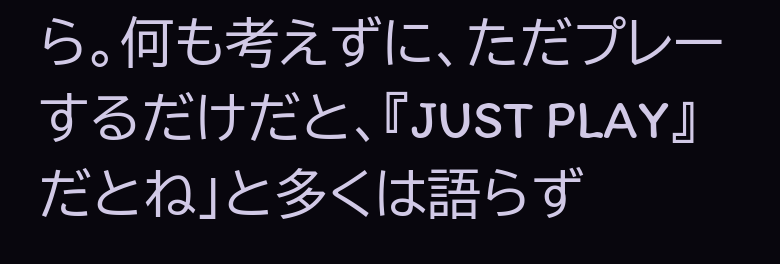ら。何も考えずに、ただプレーするだけだと、『JUST PLAY』だとね」と多くは語らず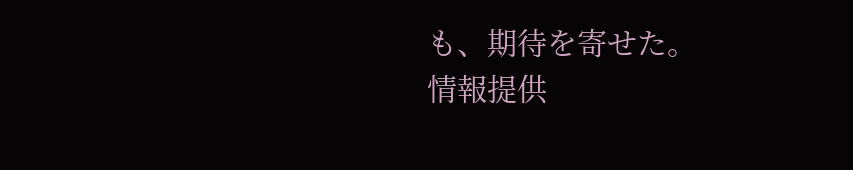も、期待を寄せた。
情報提供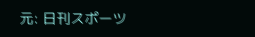元: 日刊スポーツ